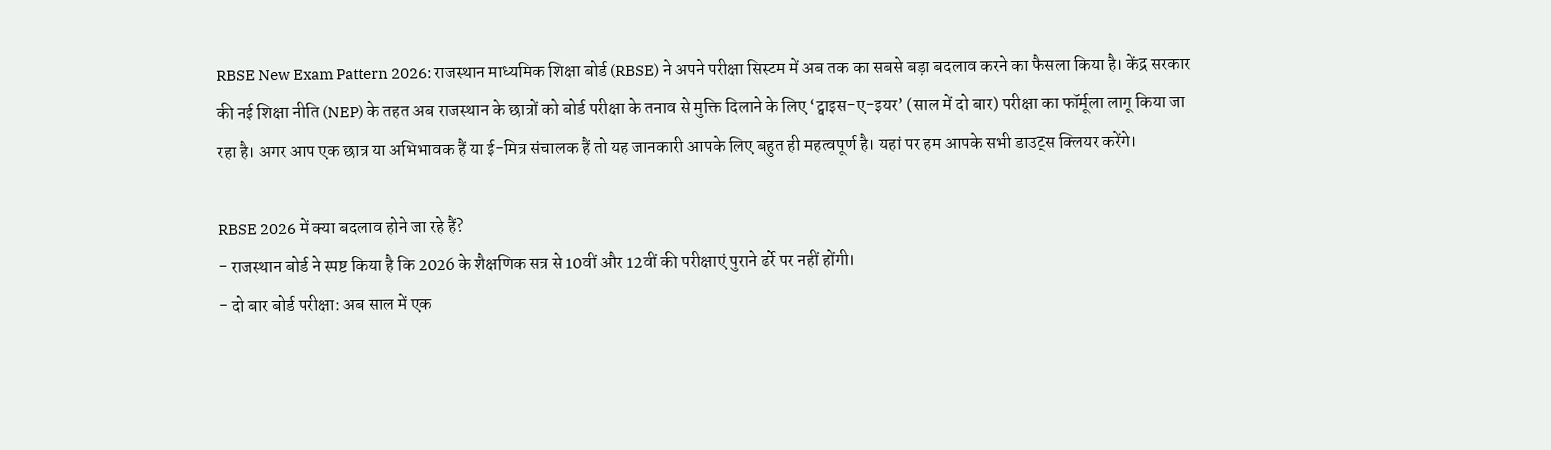RBSE New Exam Pattern 2026: राजस्थान माध्यमिक शिक्षा बोर्ड (RBSE) ने अपने परीक्षा सिस्टम में अब तक का सबसे बड़ा बदलाव करने का फैसला किया है। केंद्र सरकार की नई शिक्षा नीति (NEP) के तहत अब राजस्थान के छात्रों को बोर्ड परीक्षा के तनाव से मुक्ति दिलाने के लिए ‘ट्वाइस-ए-इयर’ (साल में दो बार) परीक्षा का फॉर्मूला लागू किया जा रहा है। अगर आप एक छात्र या अभिभावक हैं या ई-मित्र संचालक हैं तो यह जानकारी आपके लिए बहुत ही महत्वपूर्ण है। यहां पर हम आपके सभी डाउट्स क्लियर करेंगे।

RBSE 2026 में क्या बदलाव होने जा रहे हैं?
- राजस्थान बोर्ड ने स्पष्ट किया है कि 2026 के शैक्षणिक सत्र से 10वीं और 12वीं की परीक्षाएं पुराने ढर्रे पर नहीं होंगी।
- दो बार बोर्ड परीक्षा: अब साल में एक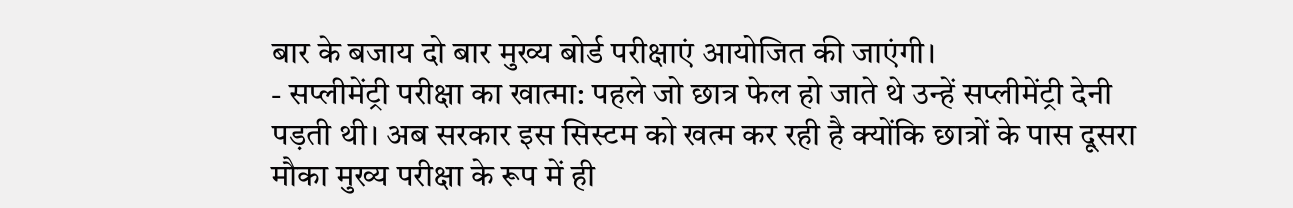बार के बजाय दो बार मुख्य बोर्ड परीक्षाएं आयोजित की जाएंगी।
- सप्लीमेंट्री परीक्षा का खात्मा: पहले जो छात्र फेल हो जाते थे उन्हें सप्लीमेंट्री देनी पड़ती थी। अब सरकार इस सिस्टम को खत्म कर रही है क्योंकि छात्रों के पास दूसरा मौका मुख्य परीक्षा के रूप में ही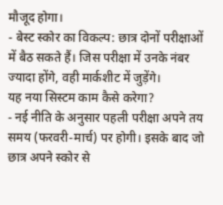मौजूद होगा।
- बेस्ट स्कोर का विकल्प: छात्र दोनों परीक्षाओं में बैठ सकते हैं। जिस परीक्षा में उनके नंबर ज्यादा होंगे, वही मार्कशीट में जुड़ेंगे।
यह नया सिस्टम काम कैसे करेगा?
- नई नीति के अनुसार पहली परीक्षा अपने तय समय (फरवरी-मार्च) पर होगी। इसके बाद जो छात्र अपने स्कोर से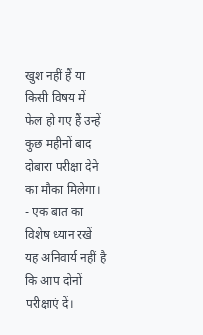खुश नहीं हैं या किसी विषय में फेल हो गए हैं उन्हें कुछ महीनों बाद दोबारा परीक्षा देने का मौका मिलेगा।
- एक बात का विशेष ध्यान रखें यह अनिवार्य नहीं है कि आप दोनों परीक्षाएं दें।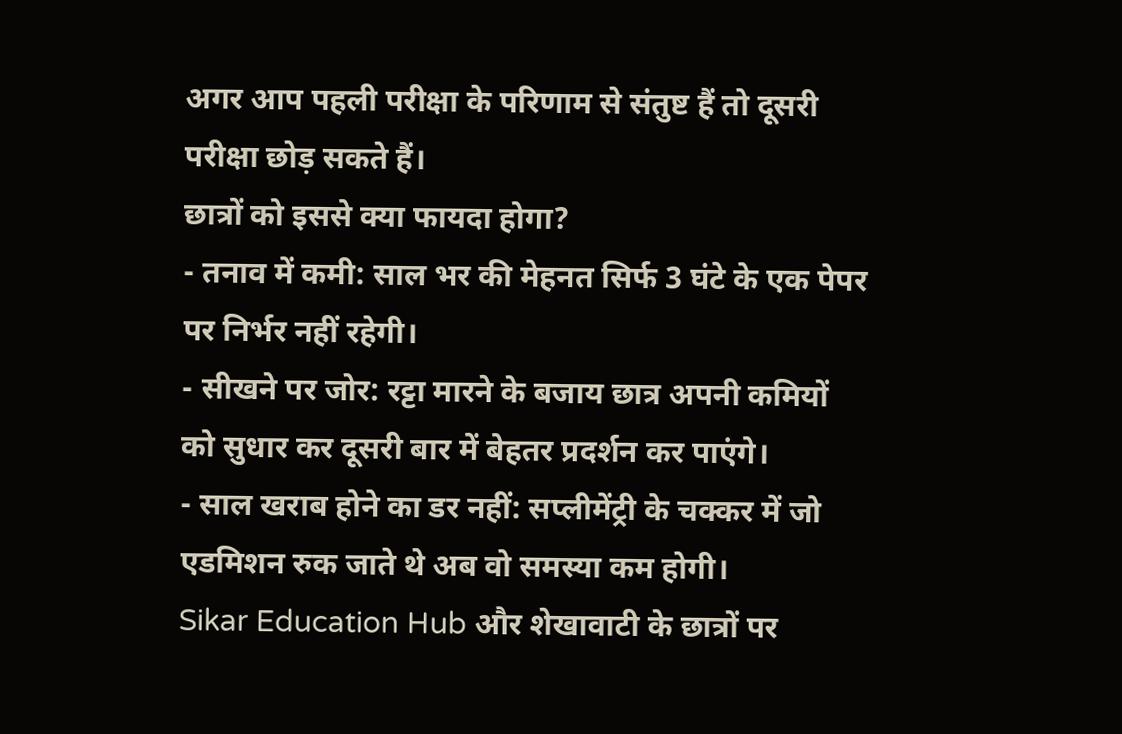अगर आप पहली परीक्षा के परिणाम से संतुष्ट हैं तो दूसरी परीक्षा छोड़ सकते हैं।
छात्रों को इससे क्या फायदा होगा?
- तनाव में कमी: साल भर की मेहनत सिर्फ 3 घंटे के एक पेपर पर निर्भर नहीं रहेगी।
- सीखने पर जोर: रट्टा मारने के बजाय छात्र अपनी कमियों को सुधार कर दूसरी बार में बेहतर प्रदर्शन कर पाएंगे।
- साल खराब होने का डर नहीं: सप्लीमेंट्री के चक्कर में जो एडमिशन रुक जाते थे अब वो समस्या कम होगी।
Sikar Education Hub और शेखावाटी के छात्रों पर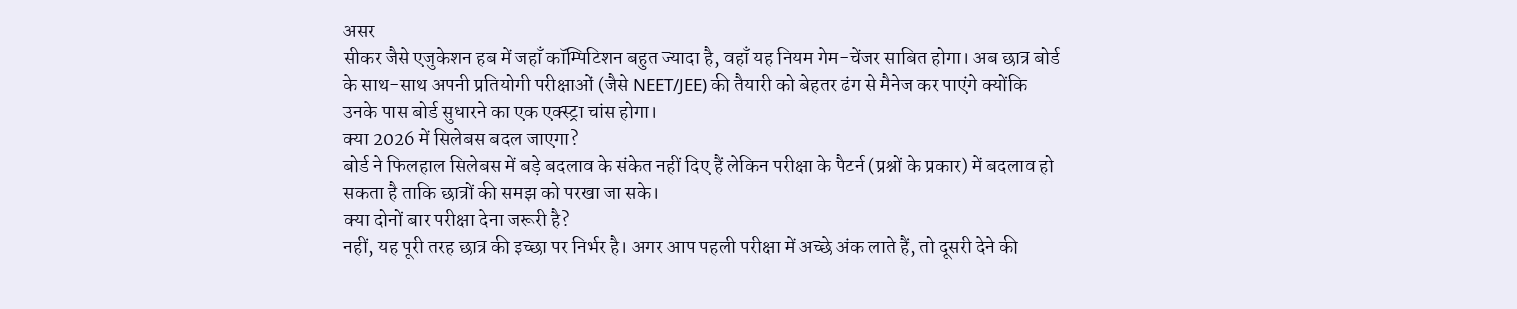असर
सीकर जैसे एजुकेशन हब में जहाँ कॉम्पिटिशन बहुत ज्यादा है, वहाँ यह नियम गेम-चेंजर साबित होगा। अब छात्र बोर्ड के साथ-साथ अपनी प्रतियोगी परीक्षाओं (जैसे NEET/JEE) की तैयारी को बेहतर ढंग से मैनेज कर पाएंगे क्योंकि उनके पास बोर्ड सुधारने का एक एक्स्ट्रा चांस होगा।
क्या 2026 में सिलेबस बदल जाएगा?
बोर्ड ने फिलहाल सिलेबस में बड़े बदलाव के संकेत नहीं दिए हैं लेकिन परीक्षा के पैटर्न (प्रश्नों के प्रकार) में बदलाव हो सकता है ताकि छात्रों की समझ को परखा जा सके।
क्या दोनों बार परीक्षा देना जरूरी है?
नहीं, यह पूरी तरह छात्र की इच्छा पर निर्भर है। अगर आप पहली परीक्षा में अच्छे अंक लाते हैं, तो दूसरी देने की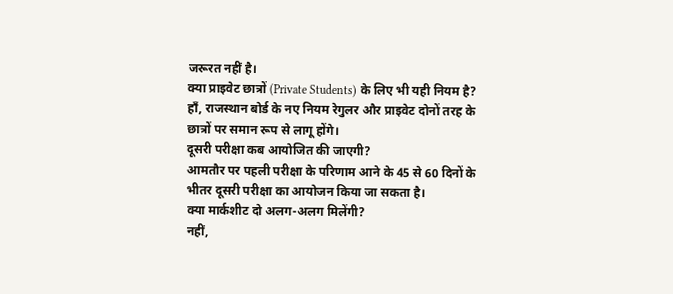जरूरत नहीं है।
क्या प्राइवेट छात्रों (Private Students) के लिए भी यही नियम है?
हाँ, राजस्थान बोर्ड के नए नियम रेगुलर और प्राइवेट दोनों तरह के छात्रों पर समान रूप से लागू होंगे।
दूसरी परीक्षा कब आयोजित की जाएगी?
आमतौर पर पहली परीक्षा के परिणाम आने के 45 से 60 दिनों के भीतर दूसरी परीक्षा का आयोजन किया जा सकता है।
क्या मार्कशीट दो अलग-अलग मिलेंगी?
नहीं,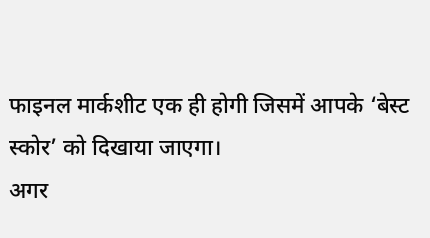फाइनल मार्कशीट एक ही होगी जिसमें आपके ‘बेस्ट स्कोर’ को दिखाया जाएगा।
अगर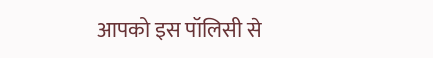आपको इस पॉलिसी से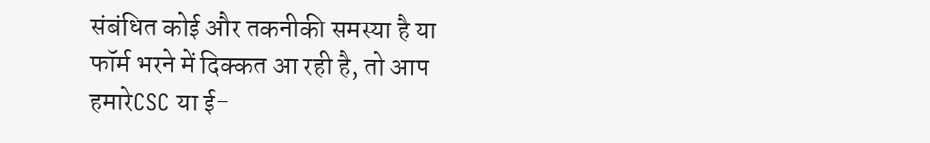संबंधित कोई और तकनीकी समस्या है या फॉर्म भरने में दिक्कत आ रही है, तो आप हमारेCSC या ई-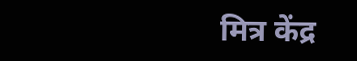मित्र केंद्र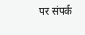पर संपर्क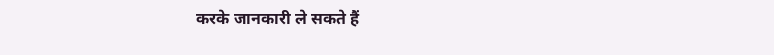करके जानकारी ले सकते हैं